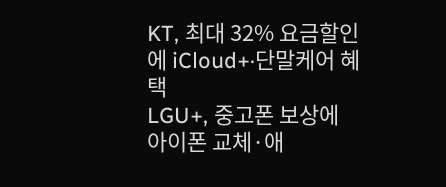KT, 최대 32% 요금할인에 iCloud+·단말케어 혜택
LGU+, 중고폰 보상에 아이폰 교체·애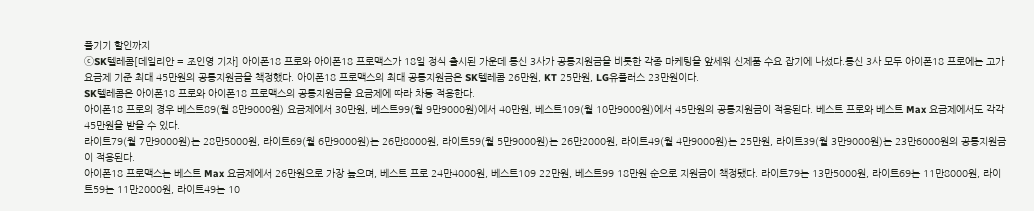플기기 할인까지
ⓒSK텔레콤[데일리안 = 조인영 기자] 아이폰18 프로와 아이폰18 프로맥스가 18일 정식 출시된 가운데 통신 3사가 공통지원금을 비롯한 각종 마케팅을 앞세워 신제품 수요 잡기에 나섰다.통신 3사 모두 아이폰18 프로에는 고가 요금제 기준 최대 45만원의 공통지원금을 책정했다. 아이폰18 프로맥스의 최대 공통지원금은 SK텔레콤 26만원, KT 25만원, LG유플러스 23만원이다.
SK텔레콤은 아이폰18 프로와 아이폰18 프로맥스의 공통지원금을 요금제에 따라 차등 적용한다.
아이폰18 프로의 경우 베스트89(월 8만9000원) 요금제에서 30만원, 베스트99(월 9만9000원)에서 40만원, 베스트109(월 10만9000원)에서 45만원의 공통지원금이 적용된다. 베스트 프로와 베스트 Max 요금제에서도 각각 45만원을 받을 수 있다.
라이트79(월 7만9000원)는 28만5000원, 라이트69(월 6만9000원)는 26만8000원, 라이트59(월 5만9000원)는 26만2000원, 라이트49(월 4만9000원)는 25만원, 라이트39(월 3만9000원)는 23만6000원의 공통지원금이 적용된다.
아이폰18 프로맥스는 베스트 Max 요금제에서 26만원으로 가장 높으며, 베스트 프로 24만4000원, 베스트109 22만원, 베스트99 18만원 순으로 지원금이 책정됐다. 라이트79는 13만5000원, 라이트69는 11만8000원, 라이트59는 11만2000원, 라이트49는 10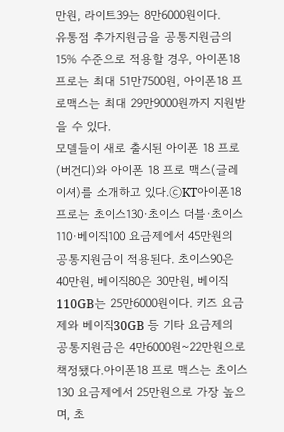만원, 라이트39는 8만6000원이다.
유통점 추가지원금을 공통지원금의 15% 수준으로 적용할 경우, 아이폰18 프로는 최대 51만7500원, 아이폰18 프로맥스는 최대 29만9000원까지 지원받을 수 있다.
모델들이 새로 출시된 아이폰 18 프로(버건디)와 아이폰 18 프로 맥스(글레이셔)를 소개하고 있다.ⓒKT아이폰18 프로는 초이스130·초이스 더블·초이스110·베이직100 요금제에서 45만원의 공통지원금이 적용된다. 초이스90은 40만원, 베이직80은 30만원, 베이직110GB는 25만6000원이다. 키즈 요금제와 베이직30GB 등 기타 요금제의 공통지원금은 4만6000원~22만원으로 책정됐다.아이폰18 프로 맥스는 초이스130 요금제에서 25만원으로 가장 높으며, 초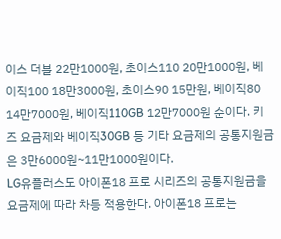이스 더블 22만1000원, 초이스110 20만1000원, 베이직100 18만3000원, 초이스90 15만원, 베이직80 14만7000원, 베이직110GB 12만7000원 순이다. 키즈 요금제와 베이직30GB 등 기타 요금제의 공통지원금은 3만6000원~11만1000원이다.
LG유플러스도 아이폰18 프로 시리즈의 공통지원금을 요금제에 따라 차등 적용한다. 아이폰18 프로는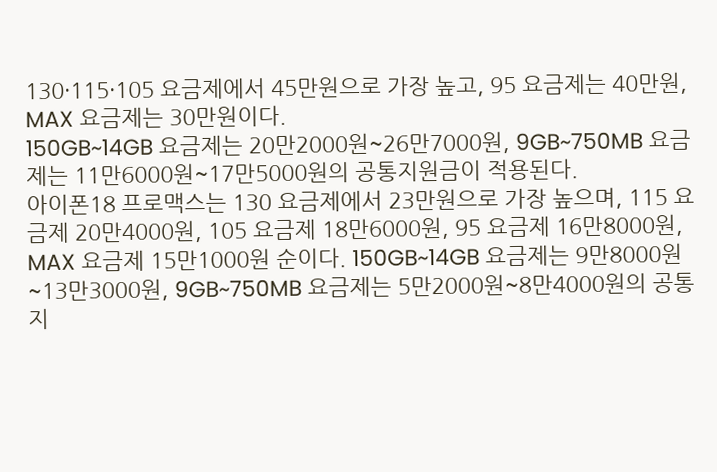130·115·105 요금제에서 45만원으로 가장 높고, 95 요금제는 40만원, MAX 요금제는 30만원이다.
150GB~14GB 요금제는 20만2000원~26만7000원, 9GB~750MB 요금제는 11만6000원~17만5000원의 공통지원금이 적용된다.
아이폰18 프로맥스는 130 요금제에서 23만원으로 가장 높으며, 115 요금제 20만4000원, 105 요금제 18만6000원, 95 요금제 16만8000원, MAX 요금제 15만1000원 순이다. 150GB~14GB 요금제는 9만8000원~13만3000원, 9GB~750MB 요금제는 5만2000원~8만4000원의 공통지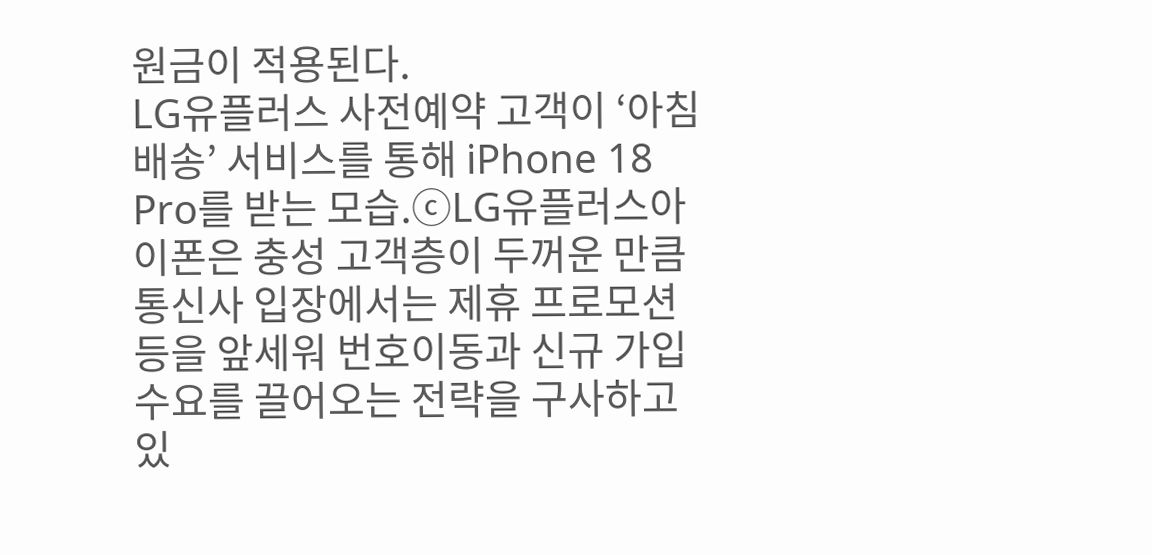원금이 적용된다.
LG유플러스 사전예약 고객이 ‘아침배송’ 서비스를 통해 iPhone 18 Pro를 받는 모습.ⓒLG유플러스아이폰은 충성 고객층이 두꺼운 만큼 통신사 입장에서는 제휴 프로모션 등을 앞세워 번호이동과 신규 가입 수요를 끌어오는 전략을 구사하고 있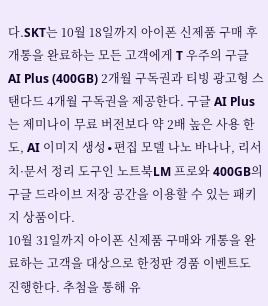다.SKT는 10월 18일까지 아이폰 신제품 구매 후 개통을 완료하는 모든 고객에게 T 우주의 구글 AI Plus (400GB) 2개월 구독권과 티빙 광고형 스탠다드 4개월 구독권을 제공한다. 구글 AI Plus는 제미나이 무료 버전보다 약 2배 높은 사용 한도, AI 이미지 생성∙편집 모델 나노 바나나, 리서치·문서 정리 도구인 노트북LM 프로와 400GB의 구글 드라이브 저장 공간을 이용할 수 있는 패키지 상품이다.
10월 31일까지 아이폰 신제품 구매와 개통을 완료하는 고객을 대상으로 한정판 경품 이벤트도 진행한다. 추첨을 통해 유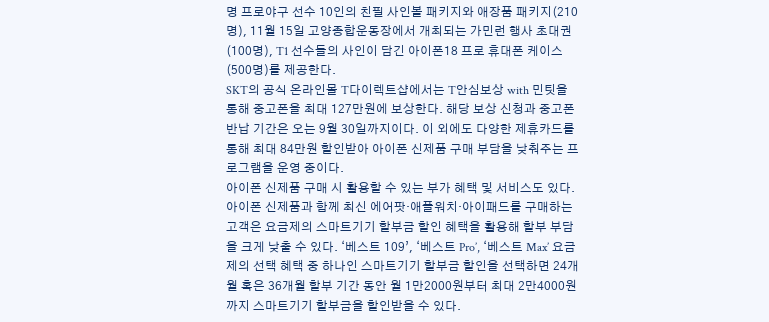명 프로야구 선수 10인의 친필 사인볼 패키지와 애장품 패키지(210명), 11월 15일 고양종합운동장에서 개최되는 가민런 행사 초대권(100명), T1 선수들의 사인이 담긴 아이폰18 프로 휴대폰 케이스(500명)를 제공한다.
SKT의 공식 온라인몰 T다이렉트샵에서는 T안심보상 with 민팃을 통해 중고폰을 최대 127만원에 보상한다. 해당 보상 신청과 중고폰 반납 기간은 오는 9월 30일까지이다. 이 외에도 다양한 제휴카드를 통해 최대 84만원 할인받아 아이폰 신제품 구매 부담을 낮춰주는 프로그램을 운영 중이다.
아이폰 신제품 구매 시 활용할 수 있는 부가 혜택 및 서비스도 있다.
아이폰 신제품과 함께 최신 에어팟·애플워치·아이패드를 구매하는 고객은 요금제의 스마트기기 할부금 할인 혜택을 활용해 할부 부담을 크게 낮출 수 있다. ‘베스트 109’, ‘베스트 Pro’, ‘베스트 Max’ 요금제의 선택 혜택 중 하나인 스마트기기 할부금 할인을 선택하면 24개월 혹은 36개월 할부 기간 동안 월 1만2000원부터 최대 2만4000원까지 스마트기기 할부금을 할인받을 수 있다.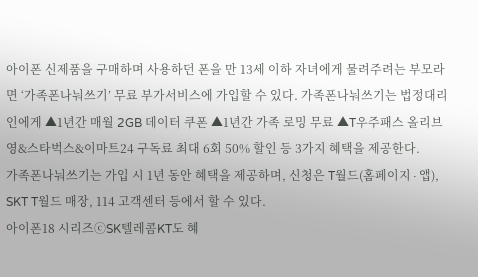아이폰 신제품을 구매하며 사용하던 폰을 만 13세 이하 자녀에게 물려주려는 부모라면 ‘가족폰나눠쓰기’ 무료 부가서비스에 가입할 수 있다. 가족폰나눠쓰기는 법정대리인에게 ▲1년간 매월 2GB 데이터 쿠폰 ▲1년간 가족 로밍 무료 ▲T우주패스 올리브영&스타벅스&이마트24 구독료 최대 6회 50% 할인 등 3가지 혜택을 제공한다.
가족폰나눠쓰기는 가입 시 1년 동안 혜택을 제공하며, 신청은 T월드(홈페이지∙앱), SKT T월드 매장, 114 고객센터 등에서 할 수 있다.
아이폰18 시리즈ⓒSK텔레콤KT도 혜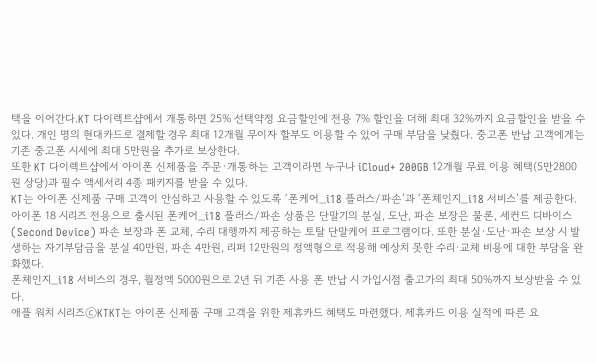택을 이어간다.KT 다이렉트샵에서 개통하면 25% 선택약정 요금할인에 전용 7% 할인을 더해 최대 32%까지 요금할인을 받을 수 있다. 개인 명의 현대카드로 결제할 경우 최대 12개월 무이자 할부도 이용할 수 있어 구매 부담을 낮췄다. 중고폰 반납 고객에게는 기존 중고폰 시세에 최대 5만원을 추가로 보상한다.
또한 KT 다이렉트샵에서 아이폰 신제품을 주문·개통하는 고객이라면 누구나 iCloud+ 200GB 12개월 무료 이용 혜택(5만2800원 상당)과 필수 액세서리 4종 패키지를 받을 수 있다.
KT는 아이폰 신제품 구매 고객이 안심하고 사용할 수 있도록 ‘폰케어_i18 플러스/파손’과 ‘폰체인지_i18 서비스’를 제공한다.
아이폰 18 시리즈 전용으로 출시된 폰케어_i18 플러스/파손 상품은 단말기의 분실, 도난, 파손 보장은 물론, 세컨드 디바이스(Second Device) 파손 보장과 폰 교체, 수리 대행까지 제공하는 토탈 단말케어 프로그램이다. 또한 분실·도난·파손 보상 시 발생하는 자기부담금을 분실 40만원, 파손 4만원, 리퍼 12만원의 정액형으로 적용해 예상치 못한 수리·교체 비용에 대한 부담을 완화했다.
폰체인지_i18 서비스의 경우, 월정액 5000원으로 2년 뒤 기존 사용 폰 반납 시 가입시점 출고가의 최대 50%까지 보상받을 수 있다.
애플 워치 시리즈ⓒKTKT는 아이폰 신제품 구매 고객을 위한 제휴카드 혜택도 마련했다. 제휴카드 이용 실적에 따른 요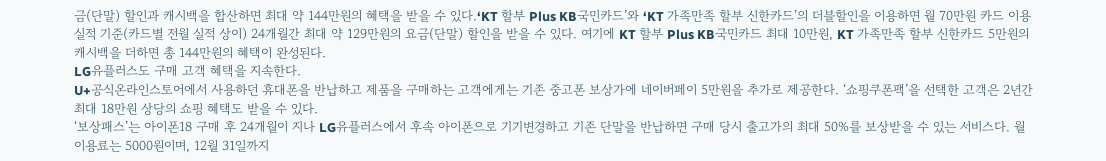금(단말) 할인과 캐시백을 합산하면 최대 약 144만원의 혜택을 받을 수 있다.‘KT 할부 Plus KB국민카드’와 ‘KT 가족만족 할부 신한카드’의 더블할인을 이용하면 월 70만원 카드 이용 실적 기준(카드별 전월 실적 상이) 24개월간 최대 약 129만원의 요금(단말) 할인을 받을 수 있다. 여기에 KT 할부 Plus KB국민카드 최대 10만원, KT 가족만족 할부 신한카드 5만원의 캐시백을 더하면 총 144만원의 혜택이 완성된다.
LG유플러스도 구매 고객 혜택을 지속한다.
U+공식온라인스토어에서 사용하던 휴대폰을 반납하고 제품을 구매하는 고객에게는 기존 중고폰 보상가에 네이버페이 5만원을 추가로 제공한다. ‘쇼핑쿠폰팩’을 선택한 고객은 2년간 최대 18만원 상당의 쇼핑 혜택도 받을 수 있다.
‘보상패스’는 아이폰18 구매 후 24개월이 지나 LG유플러스에서 후속 아이폰으로 기기변경하고 기존 단말을 반납하면 구매 당시 출고가의 최대 50%를 보상받을 수 있는 서비스다. 월 이용료는 5000원이며, 12월 31일까지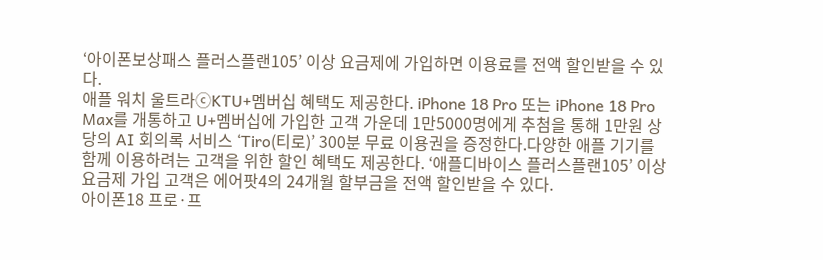‘아이폰보상패스 플러스플랜105’ 이상 요금제에 가입하면 이용료를 전액 할인받을 수 있다.
애플 워치 울트라ⓒKTU+멤버십 혜택도 제공한다. iPhone 18 Pro 또는 iPhone 18 Pro Max를 개통하고 U+멤버십에 가입한 고객 가운데 1만5000명에게 추첨을 통해 1만원 상당의 AI 회의록 서비스 ‘Tiro(티로)’ 300분 무료 이용권을 증정한다.다양한 애플 기기를 함께 이용하려는 고객을 위한 할인 혜택도 제공한다. ‘애플디바이스 플러스플랜105’ 이상 요금제 가입 고객은 에어팟4의 24개월 할부금을 전액 할인받을 수 있다.
아이폰18 프로·프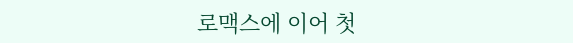로맥스에 이어 첫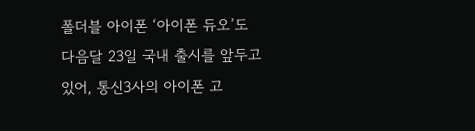폴더블 아이폰 ‘아이폰 듀오’도 다음달 23일 국내 출시를 앞두고 있어, 통신3사의 아이폰 고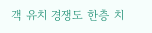객 유치 경쟁도 한층 치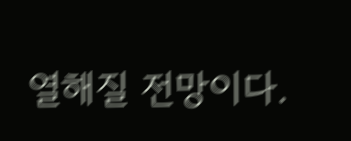열해질 전망이다.